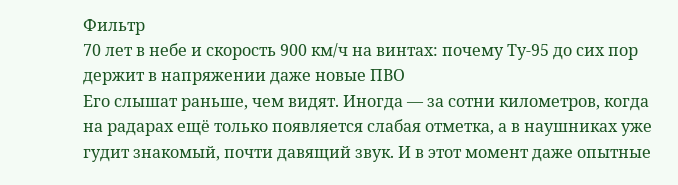Фильтр
70 лет в небе и скорость 900 км/ч на винтах: почему Ту-95 до сих пор держит в напряжении даже новые ПВО
Его слышат раньше, чем видят. Иногда — за сотни километров, когда на радарах ещё только появляется слабая отметка, а в наушниках уже гудит знакомый, почти давящий звук. И в этот момент даже опытные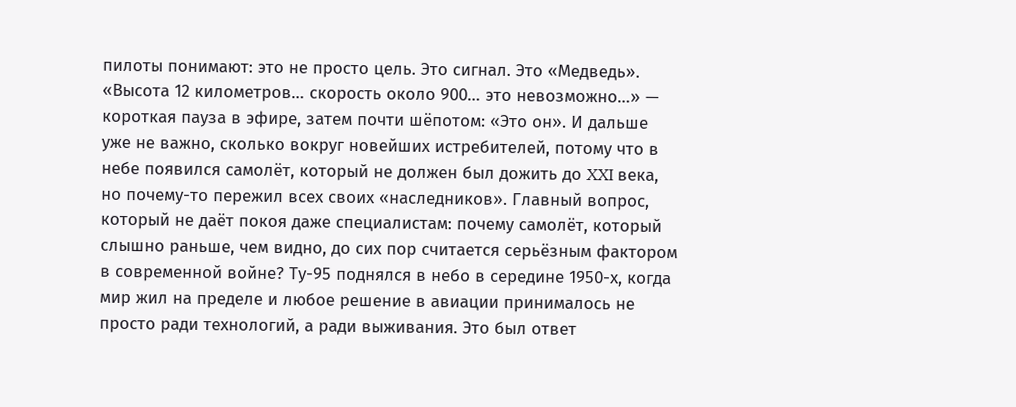пилоты понимают: это не просто цель. Это сигнал. Это «Медведь». «Высота 12 километров… скорость около 900… это невозможно…» — короткая пауза в эфире, затем почти шёпотом: «Это он». И дальше уже не важно, сколько вокруг новейших истребителей, потому что в небе появился самолёт, который не должен был дожить до XXI века, но почему-то пережил всех своих «наследников». Главный вопрос, который не даёт покоя даже специалистам: почему самолёт, который слышно раньше, чем видно, до сих пор считается серьёзным фактором в современной войне? Ту-95 поднялся в небо в середине 1950-х, когда мир жил на пределе и любое решение в авиации принималось не просто ради технологий, а ради выживания. Это был ответ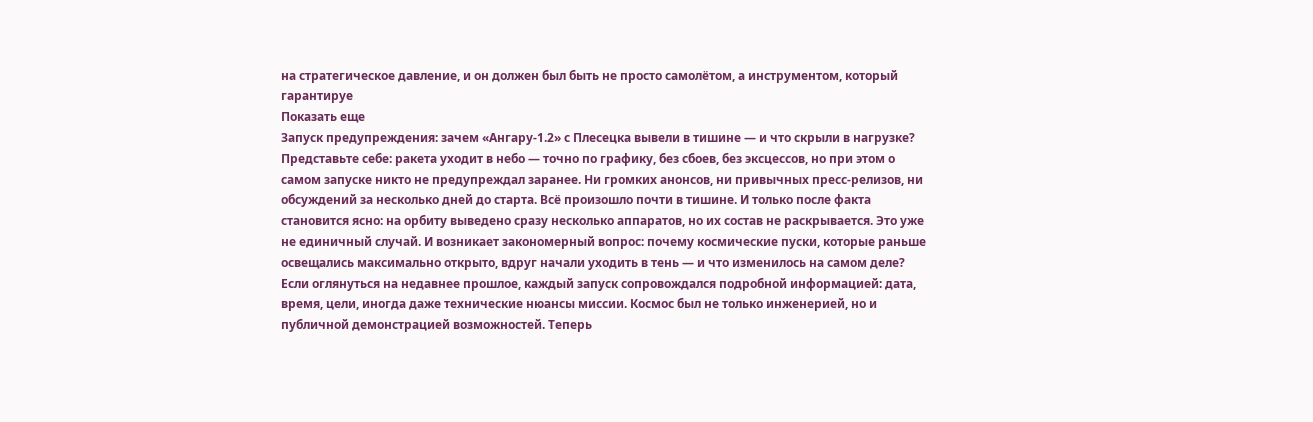на стратегическое давление, и он должен был быть не просто самолётом, а инструментом, который гарантируе
Показать еще
Запуск предупреждения: зачем «Ангару-1.2» с Плесецка вывели в тишине — и что скрыли в нагрузке?
Представьте себе: ракета уходит в небо — точно по графику, без сбоев, без эксцессов, но при этом о самом запуске никто не предупреждал заранее. Ни громких анонсов, ни привычных пресс-релизов, ни обсуждений за несколько дней до старта. Всё произошло почти в тишине. И только после факта становится ясно: на орбиту выведено сразу несколько аппаратов, но их состав не раскрывается. Это уже не единичный случай. И возникает закономерный вопрос: почему космические пуски, которые раньше освещались максимально открыто, вдруг начали уходить в тень — и что изменилось на самом деле? Если оглянуться на недавнее прошлое, каждый запуск сопровождался подробной информацией: дата, время, цели, иногда даже технические нюансы миссии. Космос был не только инженерией, но и публичной демонстрацией возможностей. Теперь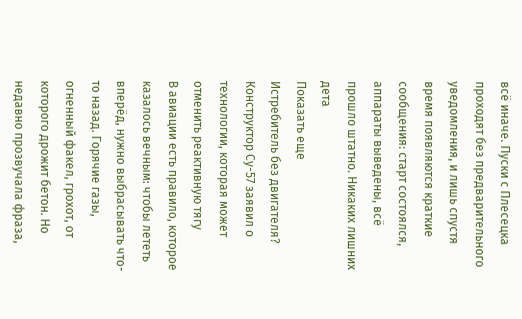всё иначе. Пуски с Плесецка проходят без предварительного уведомления, и лишь спустя время появляются краткие сообщения: старт состоялся, аппараты выведены, всё прошло штатно. Никаких лишних дета
Показать еще
Истребитель без двигателя? Конструктор Су-57 заявил о технологии, которая может отменить реактивную тягу
В авиации есть правило, которое казалось вечным: чтобы лететь вперёд, нужно выбрасывать что-то назад. Горячие газы, огненный факел, грохот, от которого дрожит бетон. Но недавно прозвучала фраза,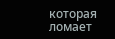которая ломает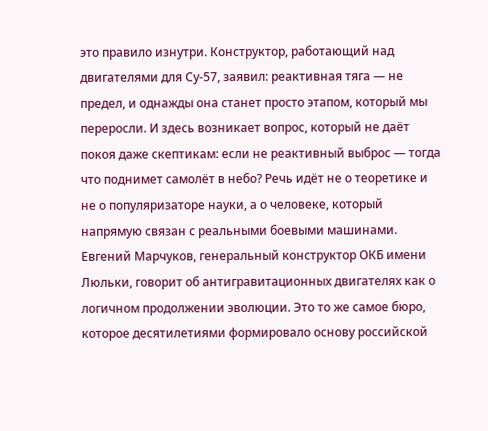это правило изнутри. Конструктор, работающий над двигателями для Су-57, заявил: реактивная тяга — не предел, и однажды она станет просто этапом, который мы переросли. И здесь возникает вопрос, который не даёт покоя даже скептикам: если не реактивный выброс — тогда что поднимет самолёт в небо? Речь идёт не о теоретике и не о популяризаторе науки, а о человеке, который напрямую связан с реальными боевыми машинами. Евгений Марчуков, генеральный конструктор ОКБ имени Люльки, говорит об антигравитационных двигателях как о логичном продолжении эволюции. Это то же самое бюро, которое десятилетиями формировало основу российской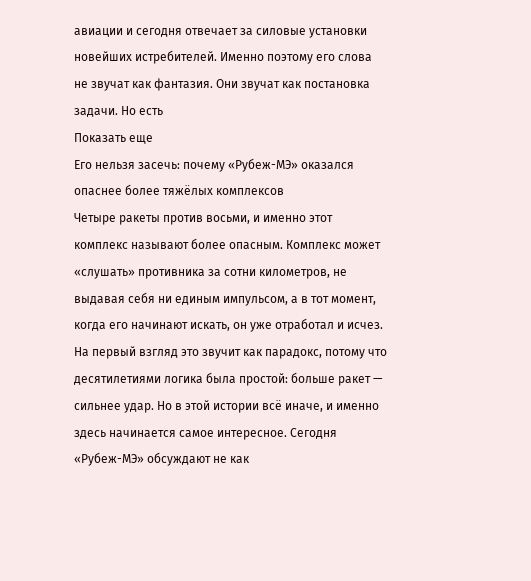авиации и сегодня отвечает за силовые установки новейших истребителей. Именно поэтому его слова не звучат как фантазия. Они звучат как постановка задачи. Но есть
Показать еще
Его нельзя засечь: почему «Рубеж-МЭ» оказался опаснее более тяжёлых комплексов
Четыре ракеты против восьми, и именно этот комплекс называют более опасным. Комплекс может «слушать» противника за сотни километров, не выдавая себя ни единым импульсом, а в тот момент, когда его начинают искать, он уже отработал и исчез. На первый взгляд это звучит как парадокс, потому что десятилетиями логика была простой: больше ракет — сильнее удар. Но в этой истории всё иначе, и именно здесь начинается самое интересное. Сегодня «Рубеж-МЭ» обсуждают не как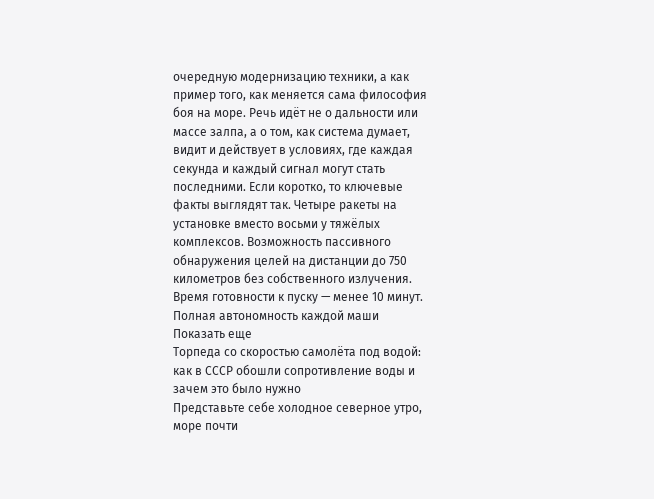очередную модернизацию техники, а как пример того, как меняется сама философия боя на море. Речь идёт не о дальности или массе залпа, а о том, как система думает, видит и действует в условиях, где каждая секунда и каждый сигнал могут стать последними. Если коротко, то ключевые факты выглядят так. Четыре ракеты на установке вместо восьми у тяжёлых комплексов. Возможность пассивного обнаружения целей на дистанции до 750 километров без собственного излучения. Время готовности к пуску — менее 10 минут. Полная автономность каждой маши
Показать еще
Торпеда со скоростью самолёта под водой: как в СССР обошли сопротивление воды и зачем это было нужно
Представьте себе холодное северное утро, море почти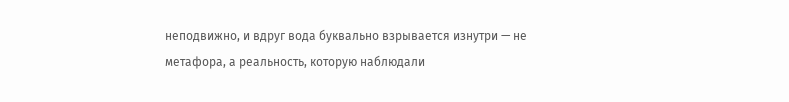неподвижно, и вдруг вода буквально взрывается изнутри — не метафора, а реальность, которую наблюдали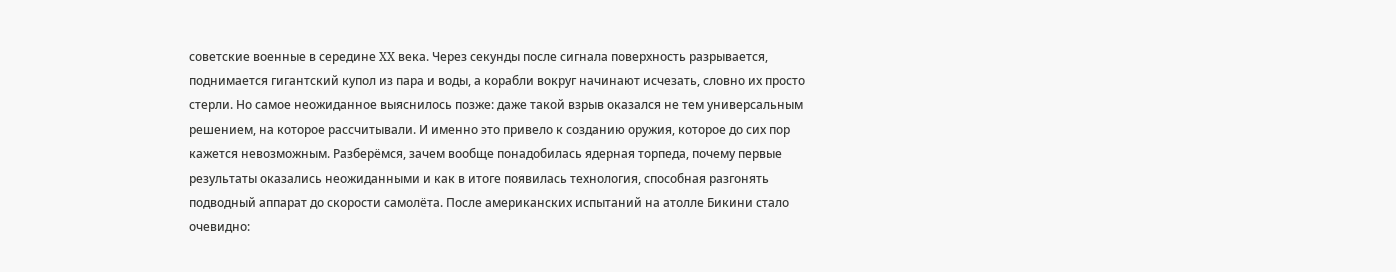советские военные в середине XX века. Через секунды после сигнала поверхность разрывается, поднимается гигантский купол из пара и воды, а корабли вокруг начинают исчезать, словно их просто стерли. Но самое неожиданное выяснилось позже: даже такой взрыв оказался не тем универсальным решением, на которое рассчитывали. И именно это привело к созданию оружия, которое до сих пор кажется невозможным. Разберёмся, зачем вообще понадобилась ядерная торпеда, почему первые результаты оказались неожиданными и как в итоге появилась технология, способная разгонять подводный аппарат до скорости самолёта. После американских испытаний на атолле Бикини стало очевидно: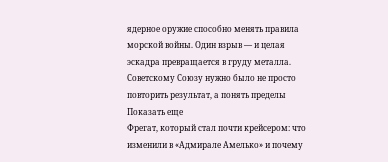ядерное оружие способно менять правила морской войны. Один взрыв — и целая эскадра превращается в груду металла. Советскому Союзу нужно было не просто повторить результат, а понять пределы
Показать еще
Фрегат, который стал почти крейсером: что изменили в «Адмирале Амелько» и почему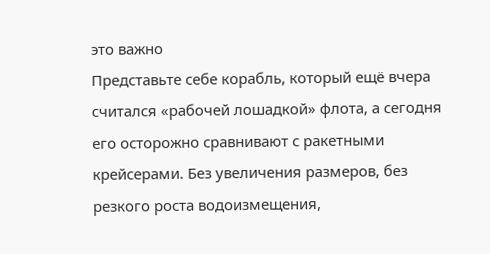это важно
Представьте себе корабль, который ещё вчера считался «рабочей лошадкой» флота, а сегодня его осторожно сравнивают с ракетными крейсерами. Без увеличения размеров, без резкого роста водоизмещения,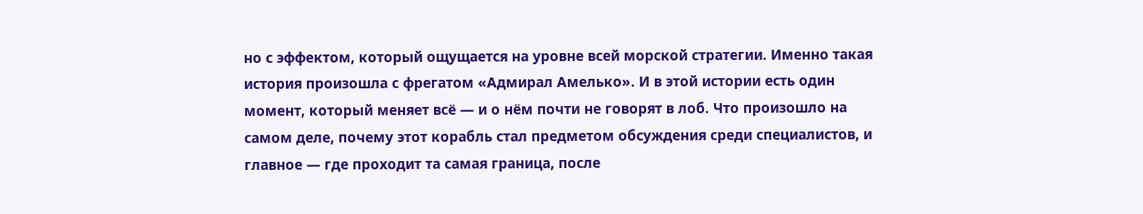но с эффектом, который ощущается на уровне всей морской стратегии. Именно такая история произошла с фрегатом «Адмирал Амелько». И в этой истории есть один момент, который меняет всё — и о нём почти не говорят в лоб. Что произошло на самом деле, почему этот корабль стал предметом обсуждения среди специалистов, и главное — где проходит та самая граница, после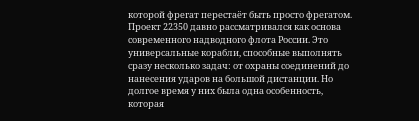которой фрегат перестаёт быть просто фрегатом. Проект 22350 давно рассматривался как основа современного надводного флота России. Это универсальные корабли, способные выполнять сразу несколько задач: от охраны соединений до нанесения ударов на большой дистанции. Но долгое время у них была одна особенность, которая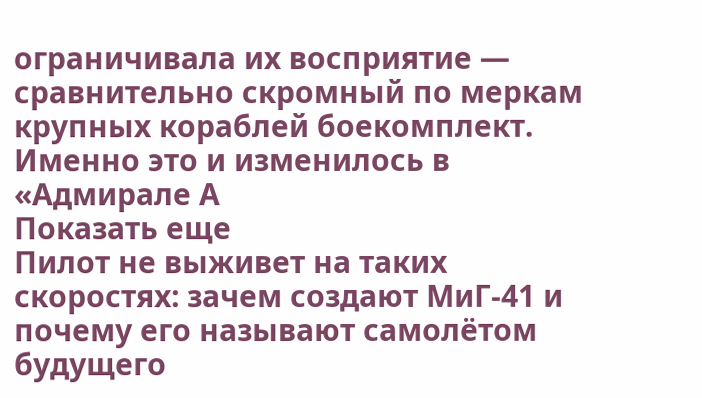ограничивала их восприятие — сравнительно скромный по меркам крупных кораблей боекомплект. Именно это и изменилось в «Адмирале А
Показать еще
Пилот не выживет на таких скоростях: зачем создают МиГ-41 и почему его называют самолётом будущего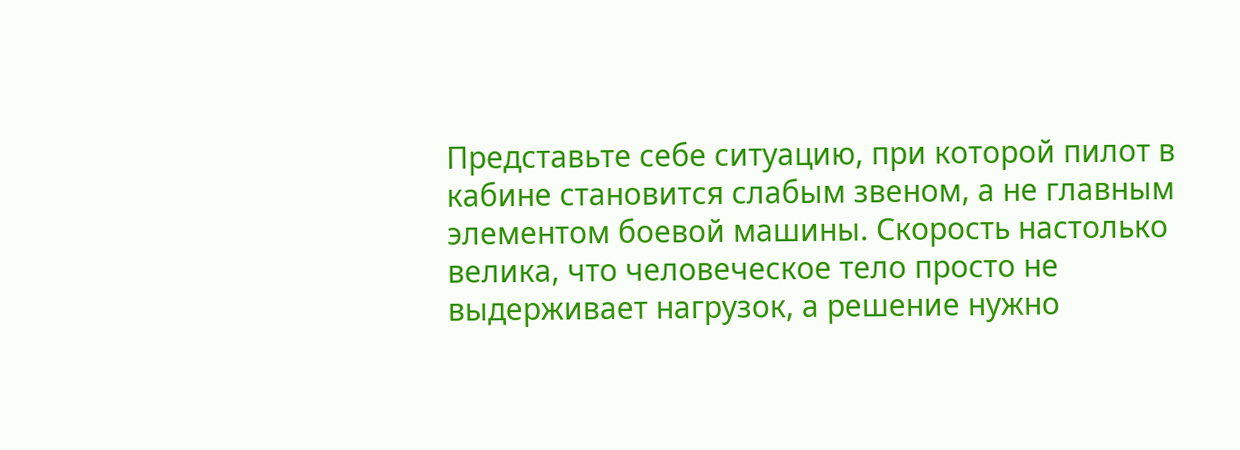Представьте себе ситуацию, при которой пилот в кабине становится слабым звеном, а не главным элементом боевой машины. Скорость настолько велика, что человеческое тело просто не выдерживает нагрузок, а решение нужно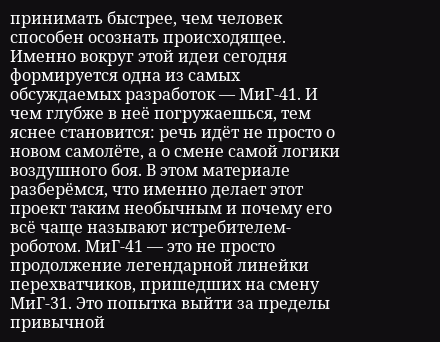принимать быстрее, чем человек способен осознать происходящее. Именно вокруг этой идеи сегодня формируется одна из самых обсуждаемых разработок — МиГ-41. И чем глубже в неё погружаешься, тем яснее становится: речь идёт не просто о новом самолёте, а о смене самой логики воздушного боя. В этом материале разберёмся, что именно делает этот проект таким необычным и почему его всё чаще называют истребителем-роботом. МиГ-41 — это не просто продолжение легендарной линейки перехватчиков, пришедших на смену МиГ-31. Это попытка выйти за пределы привычной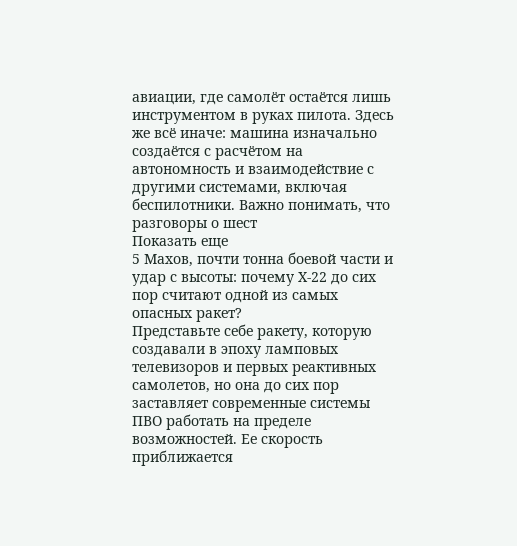авиации, где самолёт остаётся лишь инструментом в руках пилота. Здесь же всё иначе: машина изначально создаётся с расчётом на автономность и взаимодействие с другими системами, включая беспилотники. Важно понимать, что разговоры о шест
Показать еще
5 Махов, почти тонна боевой части и удар с высоты: почему Х-22 до сих пор считают одной из самых опасных ракет?
Представьте себе ракету, которую создавали в эпоху ламповых телевизоров и первых реактивных самолетов, но она до сих пор заставляет современные системы ПВО работать на пределе возможностей. Ее скорость приближается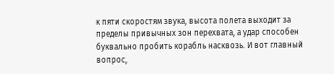к пяти скоростям звука, высота полета выходит за пределы привычных зон перехвата, а удар способен буквально пробить корабль насквозь. И вот главный вопрос,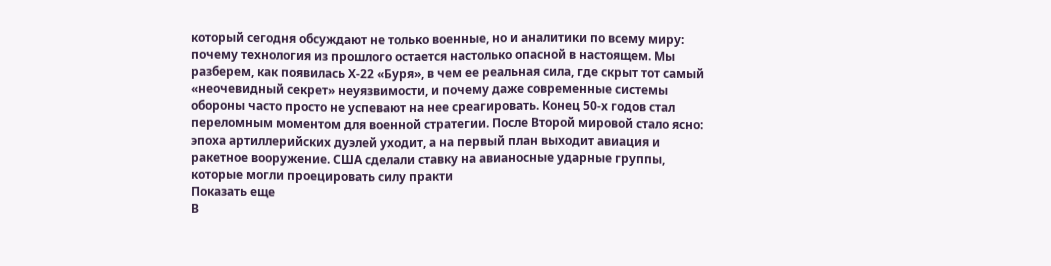который сегодня обсуждают не только военные, но и аналитики по всему миру: почему технология из прошлого остается настолько опасной в настоящем. Мы разберем, как появилась Х-22 «Буря», в чем ее реальная сила, где скрыт тот самый «неочевидный секрет» неуязвимости, и почему даже современные системы обороны часто просто не успевают на нее среагировать. Конец 50-х годов стал переломным моментом для военной стратегии. После Второй мировой стало ясно: эпоха артиллерийских дуэлей уходит, а на первый план выходит авиация и ракетное вооружение. США сделали ставку на авианосные ударные группы, которые могли проецировать силу практи
Показать еще
В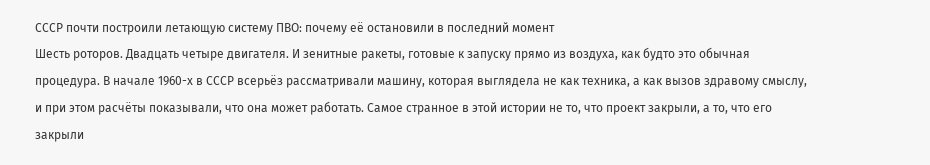СССР почти построили летающую систему ПВО: почему её остановили в последний момент
Шесть роторов. Двадцать четыре двигателя. И зенитные ракеты, готовые к запуску прямо из воздуха, как будто это обычная процедура. В начале 1960-х в СССР всерьёз рассматривали машину, которая выглядела не как техника, а как вызов здравому смыслу, и при этом расчёты показывали, что она может работать. Самое странное в этой истории не то, что проект закрыли, а то, что его закрыли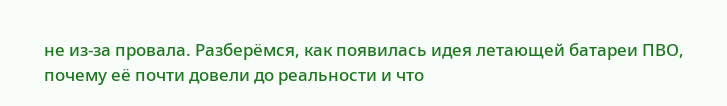не из-за провала. Разберёмся, как появилась идея летающей батареи ПВО, почему её почти довели до реальности и что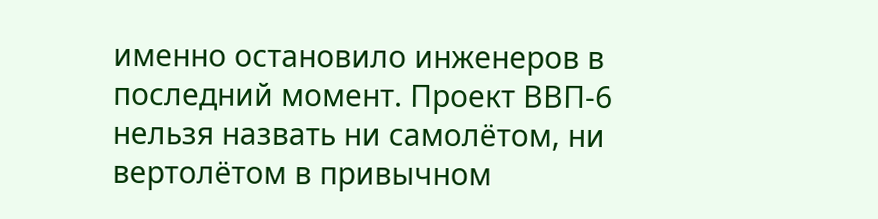именно остановило инженеров в последний момент. Проект ВВП-6 нельзя назвать ни самолётом, ни вертолётом в привычном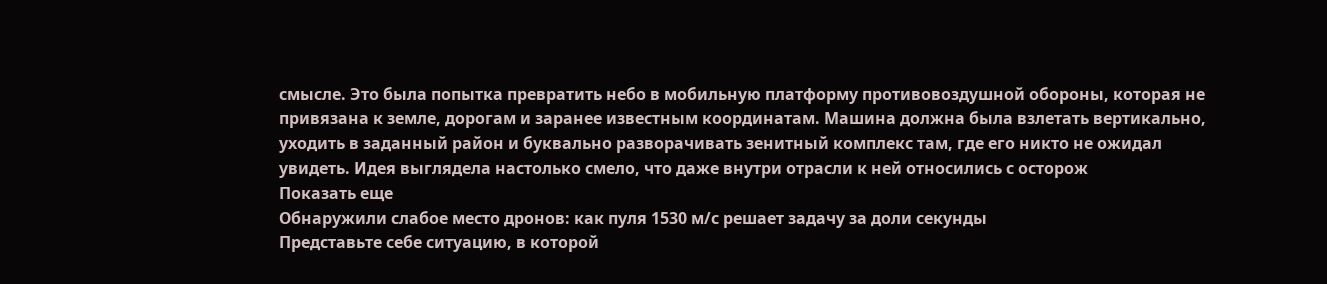смысле. Это была попытка превратить небо в мобильную платформу противовоздушной обороны, которая не привязана к земле, дорогам и заранее известным координатам. Машина должна была взлетать вертикально, уходить в заданный район и буквально разворачивать зенитный комплекс там, где его никто не ожидал увидеть. Идея выглядела настолько смело, что даже внутри отрасли к ней относились с осторож
Показать еще
Обнаружили слабое место дронов: как пуля 1530 м/с решает задачу за доли секунды
Представьте себе ситуацию, в которой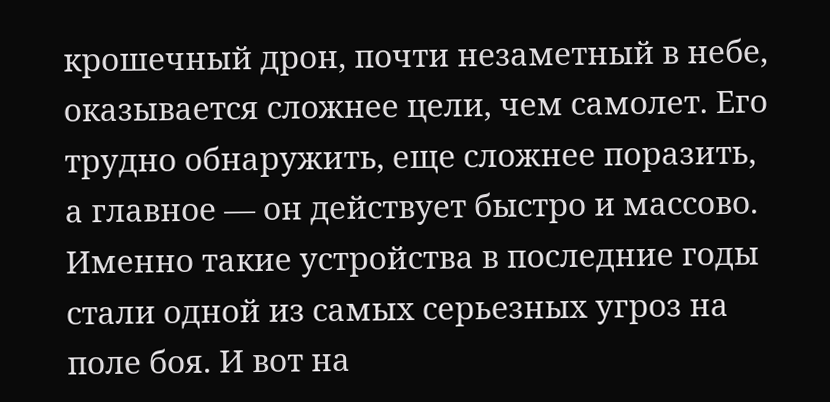крошечный дрон, почти незаметный в небе, оказывается сложнее цели, чем самолет. Его трудно обнаружить, еще сложнее поразить, а главное — он действует быстро и массово. Именно такие устройства в последние годы стали одной из самых серьезных угроз на поле боя. И вот на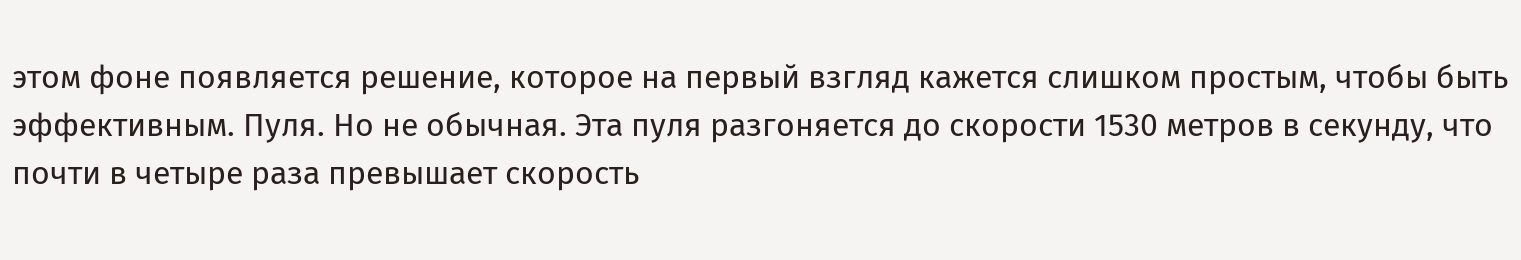этом фоне появляется решение, которое на первый взгляд кажется слишком простым, чтобы быть эффективным. Пуля. Но не обычная. Эта пуля разгоняется до скорости 1530 метров в секунду, что почти в четыре раза превышает скорость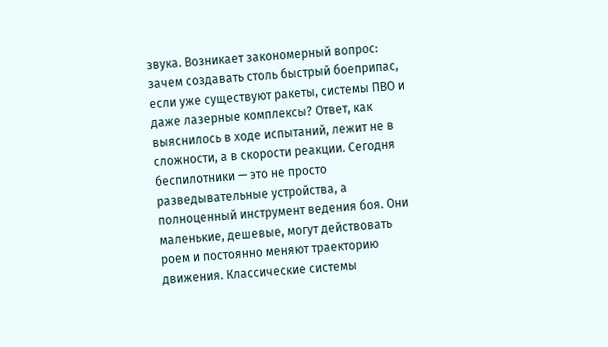звука. Возникает закономерный вопрос: зачем создавать столь быстрый боеприпас, если уже существуют ракеты, системы ПВО и даже лазерные комплексы? Ответ, как выяснилось в ходе испытаний, лежит не в сложности, а в скорости реакции. Сегодня беспилотники — это не просто разведывательные устройства, а полноценный инструмент ведения боя. Они маленькие, дешевые, могут действовать роем и постоянно меняют траекторию движения. Классические системы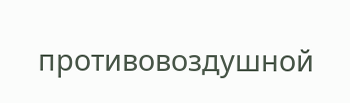противовоздушной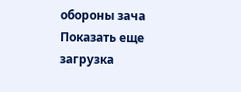обороны зача
Показать еще
загрузка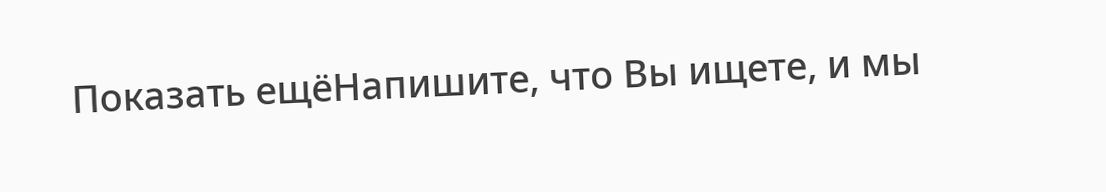Показать ещёНапишите, что Вы ищете, и мы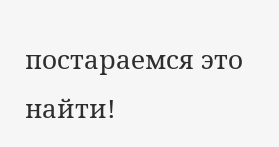постараемся это найти!